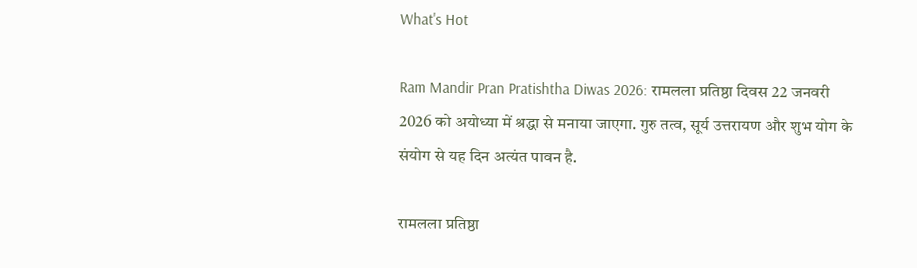What's Hot

Ram Mandir Pran Pratishtha Diwas 2026: रामलला प्रतिष्ठा दिवस 22 जनवरी 2026 को अयोध्या में श्रद्धा से मनाया जाएगा. गुरु तत्व, सूर्य उत्तरायण और शुभ योग के संयोग से यह दिन अत्यंत पावन है.

रामलला प्रतिष्ठा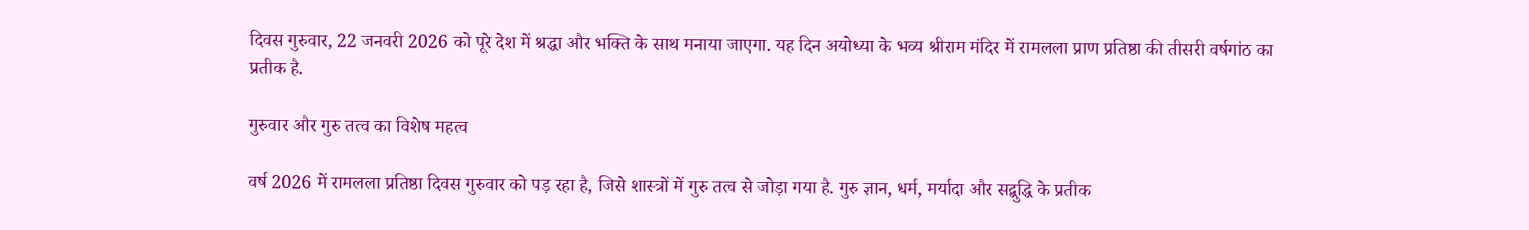दिवस गुरुवार, 22 जनवरी 2026 को पूरे देश में श्रद्धा और भक्ति के साथ मनाया जाएगा. यह दिन अयोध्या के भव्य श्रीराम मंदिर में रामलला प्राण प्रतिष्ठा की तीसरी वर्षगांठ का प्रतीक है.

गुरुवार और गुरु तत्व का विशेष महत्व

वर्ष 2026 में रामलला प्रतिष्ठा दिवस गुरुवार को पड़ रहा है, जिसे शास्त्रों में गुरु तत्व से जोड़ा गया है. गुरु ज्ञान, धर्म, मर्यादा और सद्बुद्धि के प्रतीक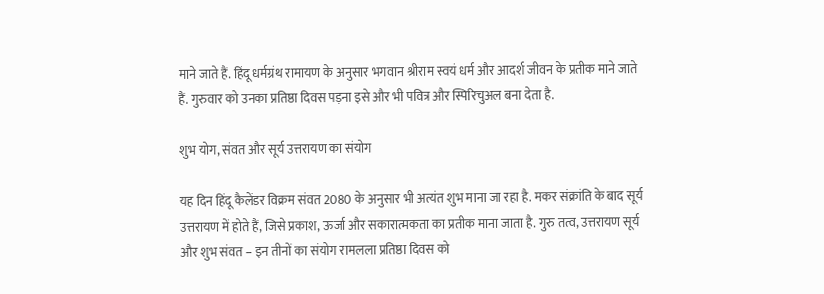माने जाते हैं. हिंदू धर्मग्रंथ रामायण के अनुसार भगवान श्रीराम स्वयं धर्म और आदर्श जीवन के प्रतीक माने जाते हैं. गुरुवार को उनका प्रतिष्ठा दिवस पड़ना इसे और भी पवित्र और स्पिरिचुअल बना देता है.

शुभ योग, संवत और सूर्य उत्तरायण का संयोग

यह दिन हिंदू कैलेंडर विक्रम संवत 2080 के अनुसार भी अत्यंत शुभ माना जा रहा है. मकर संक्रांति के बाद सूर्य उत्तरायण में होते हैं, जिसे प्रकाश, ऊर्जा और सकारात्मकता का प्रतीक माना जाता है. गुरु तत्व, उत्तरायण सूर्य और शुभ संवत – इन तीनों का संयोग रामलला प्रतिष्ठा दिवस को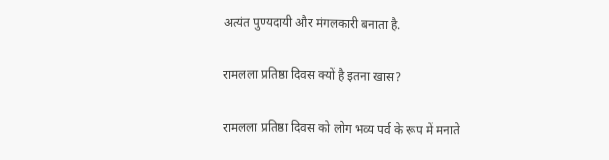अत्यंत पुण्यदायी और मंगलकारी बनाता है.

रामलला प्रतिष्ठा दिवस क्यों है इतना खास?

रामलला प्रतिष्ठा दिवस को लोग भव्य पर्व के रूप में मनाते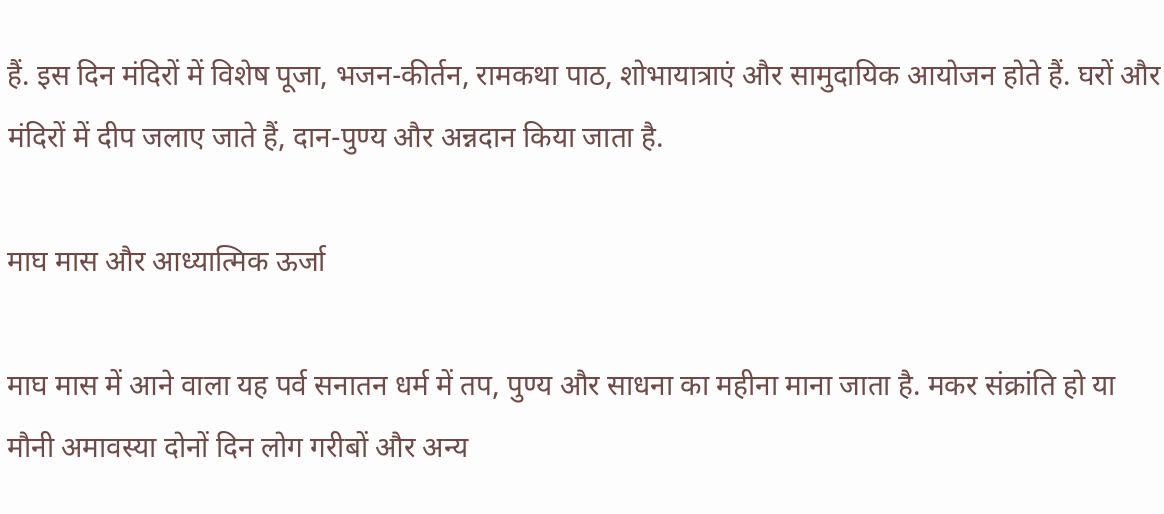हैं. इस दिन मंदिरों में विशेष पूजा, भजन-कीर्तन, रामकथा पाठ, शोभायात्राएं और सामुदायिक आयोजन होते हैं. घरों और मंदिरों में दीप जलाए जाते हैं, दान-पुण्य और अन्नदान किया जाता है.

माघ मास और आध्यात्मिक ऊर्जा

माघ मास में आने वाला यह पर्व सनातन धर्म में तप, पुण्य और साधना का महीना माना जाता है. मकर संक्रांति हो या मौनी अमावस्या दोनों दिन लोग गरीबों और अन्य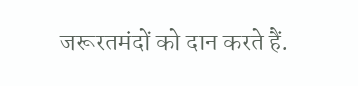जरूरतमंदों को दान करते हैं.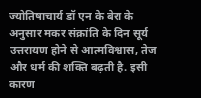ज्योतिषाचार्य डॉ एन के बेरा के अनुसार मकर संक्रांति के दिन सूर्य उत्तरायण होने से आत्मविश्वास, तेज और धर्म की शक्ति बढ़ती है. इसी कारण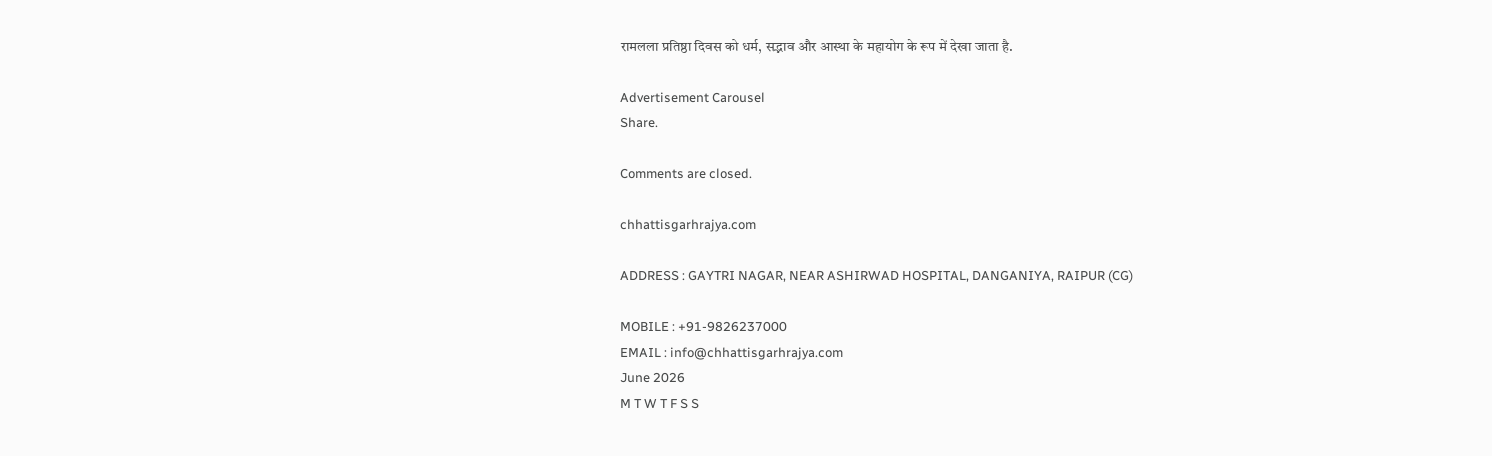रामलला प्रतिष्ठा दिवस को धर्म, सद्भाव और आस्था के महायोग के रूप में देखा जाता है.

Advertisement Carousel
Share.

Comments are closed.

chhattisgarhrajya.com

ADDRESS : GAYTRI NAGAR, NEAR ASHIRWAD HOSPITAL, DANGANIYA, RAIPUR (CG)

MOBILE : +91-9826237000
EMAIL : info@chhattisgarhrajya.com
June 2026
M T W T F S S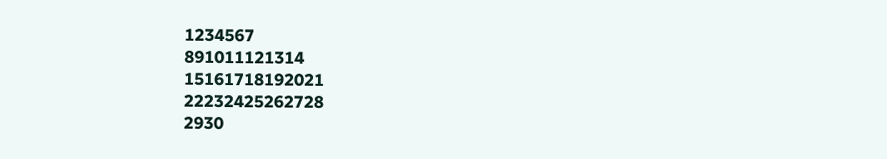1234567
891011121314
15161718192021
22232425262728
2930